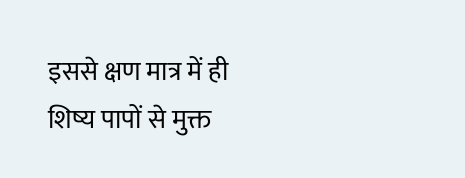इससे क्षण मात्र में ही शिष्य पापों से मुक्त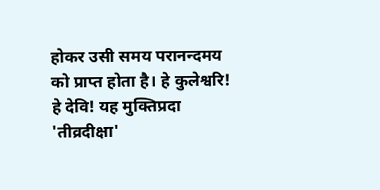होकर उसी समय परानन्दमय को प्राप्त होता है। हे कुलेश्वरि! हे देवि! यह मुक्तिप्रदा 'तीव्रदीक्षा'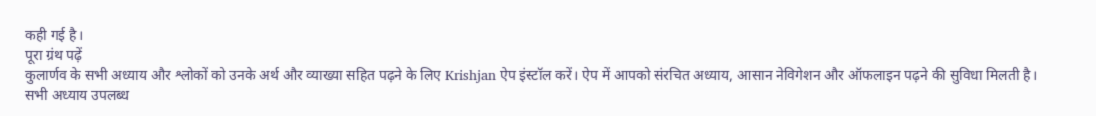कही गई है।
पूरा ग्रंथ पढ़ें
कुलार्णव के सभी अध्याय और श्लोकों को उनके अर्थ और व्याख्या सहित पढ़ने के लिए Krishjan ऐप इंस्टॉल करें। ऐप में आपको संरचित अध्याय, आसान नेविगेशन और ऑफलाइन पढ़ने की सुविधा मिलती है।
सभी अध्याय उपलब्ध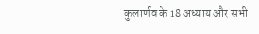कुलार्णव के 18 अध्याय और सभी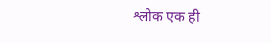श्लोक एक ही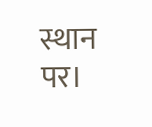स्थान पर।